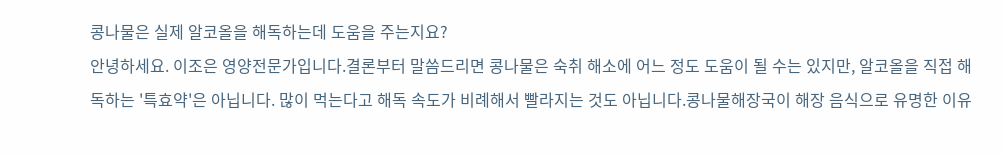콩나물은 실제 알코올을 해독하는데 도움을 주는지요?
안녕하세요. 이조은 영양전문가입니다.결론부터 말씀드리면 콩나물은 숙취 해소에 어느 정도 도움이 될 수는 있지만, 알코올을 직접 해독하는 '특효약'은 아닙니다. 많이 먹는다고 해독 속도가 비례해서 빨라지는 것도 아닙니다.콩나물해장국이 해장 음식으로 유명한 이유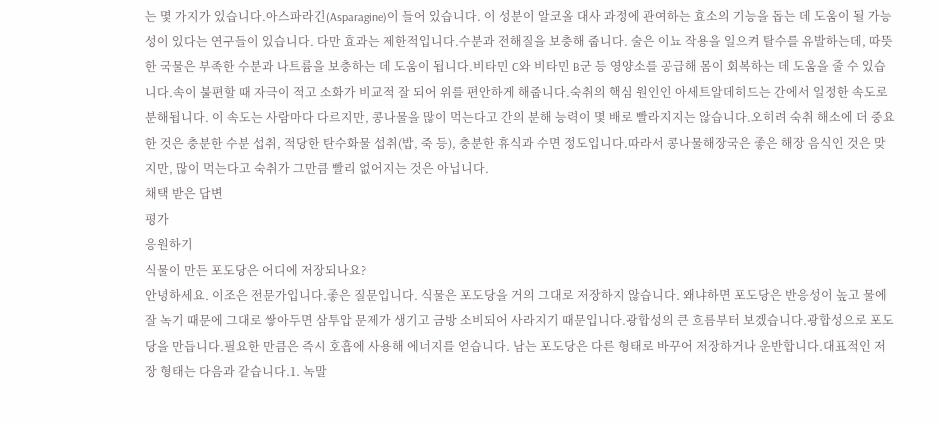는 몇 가지가 있습니다.아스파라긴(Asparagine)이 들어 있습니다. 이 성분이 알코올 대사 과정에 관여하는 효소의 기능을 돕는 데 도움이 될 가능성이 있다는 연구들이 있습니다. 다만 효과는 제한적입니다.수분과 전해질을 보충해 줍니다. 술은 이뇨 작용을 일으켜 탈수를 유발하는데, 따뜻한 국물은 부족한 수분과 나트륨을 보충하는 데 도움이 됩니다.비타민 C와 비타민 B군 등 영양소를 공급해 몸이 회복하는 데 도움을 줄 수 있습니다.속이 불편할 때 자극이 적고 소화가 비교적 잘 되어 위를 편안하게 해줍니다.숙취의 핵심 원인인 아세트알데히드는 간에서 일정한 속도로 분해됩니다. 이 속도는 사람마다 다르지만, 콩나물을 많이 먹는다고 간의 분해 능력이 몇 배로 빨라지지는 않습니다.오히려 숙취 해소에 더 중요한 것은 충분한 수분 섭취, 적당한 탄수화물 섭취(밥, 죽 등), 충분한 휴식과 수면 정도입니다.따라서 콩나물해장국은 좋은 해장 음식인 것은 맞지만, 많이 먹는다고 숙취가 그만큼 빨리 없어지는 것은 아닙니다.
채택 받은 답변
평가
응원하기
식물이 만든 포도당은 어디에 저장되나요?
안녕하세요. 이조은 전문가입니다.좋은 질문입니다. 식물은 포도당을 거의 그대로 저장하지 않습니다. 왜냐하면 포도당은 반응성이 높고 물에 잘 녹기 때문에 그대로 쌓아두면 삼투압 문제가 생기고 금방 소비되어 사라지기 때문입니다.광합성의 큰 흐름부터 보겠습니다.광합성으로 포도당을 만듭니다.필요한 만큼은 즉시 호흡에 사용해 에너지를 얻습니다. 남는 포도당은 다른 형태로 바꾸어 저장하거나 운반합니다.대표적인 저장 형태는 다음과 같습니다.1. 녹말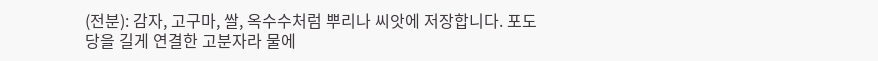(전분): 감자, 고구마, 쌀, 옥수수처럼 뿌리나 씨앗에 저장합니다. 포도당을 길게 연결한 고분자라 물에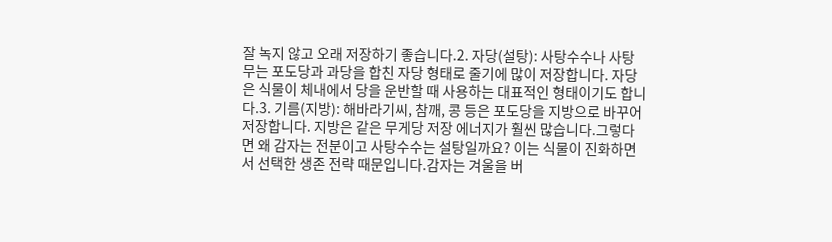잘 녹지 않고 오래 저장하기 좋습니다.2. 자당(설탕): 사탕수수나 사탕무는 포도당과 과당을 합친 자당 형태로 줄기에 많이 저장합니다. 자당은 식물이 체내에서 당을 운반할 때 사용하는 대표적인 형태이기도 합니다.3. 기름(지방): 해바라기씨, 참깨, 콩 등은 포도당을 지방으로 바꾸어 저장합니다. 지방은 같은 무게당 저장 에너지가 훨씬 많습니다.그렇다면 왜 감자는 전분이고 사탕수수는 설탕일까요? 이는 식물이 진화하면서 선택한 생존 전략 때문입니다.감자는 겨울을 버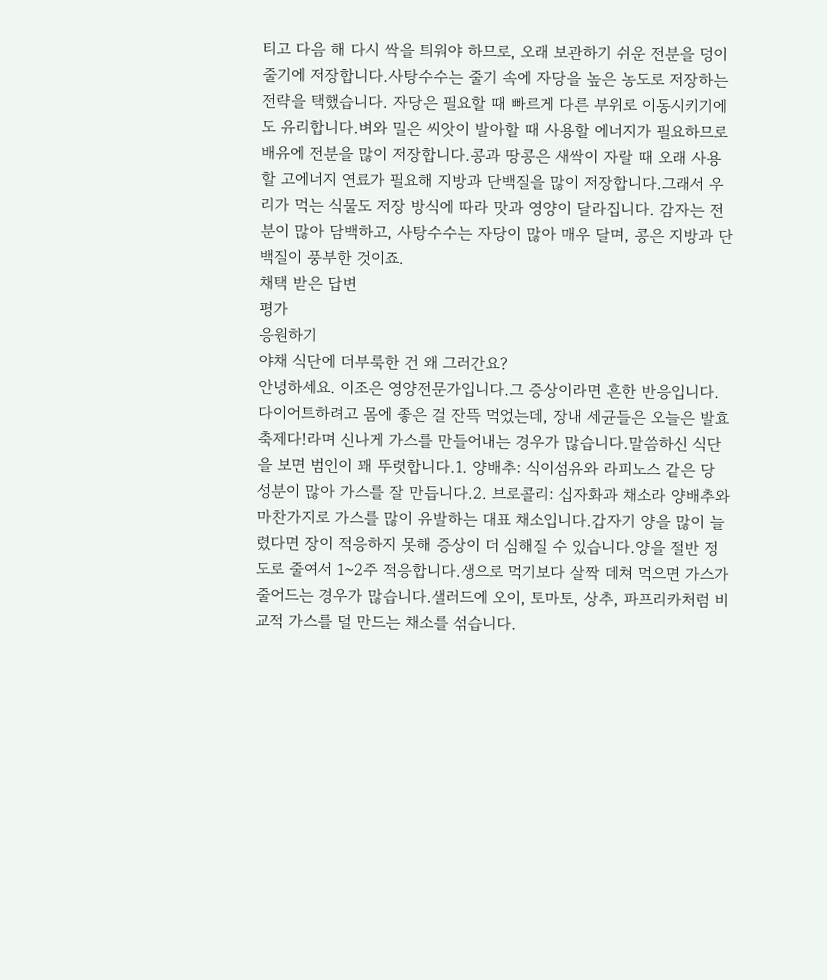티고 다음 해 다시 싹을 틔워야 하므로, 오래 보관하기 쉬운 전분을 덩이줄기에 저장합니다.사탕수수는 줄기 속에 자당을 높은 농도로 저장하는 전략을 택했습니다. 자당은 필요할 때 빠르게 다른 부위로 이동시키기에도 유리합니다.벼와 밀은 씨앗이 발아할 때 사용할 에너지가 필요하므로 배유에 전분을 많이 저장합니다.콩과 땅콩은 새싹이 자랄 때 오래 사용할 고에너지 연료가 필요해 지방과 단백질을 많이 저장합니다.그래서 우리가 먹는 식물도 저장 방식에 따라 맛과 영양이 달라집니다. 감자는 전분이 많아 담백하고, 사탕수수는 자당이 많아 매우 달며, 콩은 지방과 단백질이 풍부한 것이죠.
채택 받은 답변
평가
응원하기
야채 식단에 더부룩한 건 왜 그러간요?
안녕하세요. 이조은 영양전문가입니다.그 증상이라면 흔한 반응입니다. 다이어트하려고 몸에 좋은 걸 잔뜩 먹었는데, 장내 세균들은 오늘은 발효 축제다!라며 신나게 가스를 만들어내는 경우가 많습니다.말씀하신 식단을 보면 범인이 꽤 뚜렷합니다.1. 양배추: 식이섬유와 라피노스 같은 당 성분이 많아 가스를 잘 만듭니다.2. 브로콜리: 십자화과 채소라 양배추와 마찬가지로 가스를 많이 유발하는 대표 채소입니다.갑자기 양을 많이 늘렸다면 장이 적응하지 못해 증상이 더 심해질 수 있습니다.양을 절반 정도로 줄여서 1~2주 적응합니다.생으로 먹기보다 살짝 데쳐 먹으면 가스가 줄어드는 경우가 많습니다.샐러드에 오이, 토마토, 상추, 파프리카처럼 비교적 가스를 덜 만드는 채소를 섞습니다.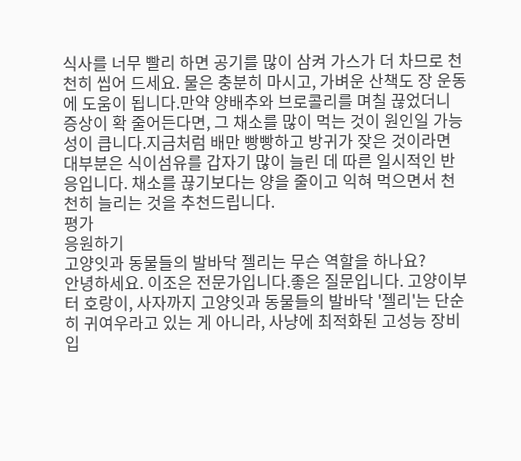식사를 너무 빨리 하면 공기를 많이 삼켜 가스가 더 차므로 천천히 씹어 드세요. 물은 충분히 마시고, 가벼운 산책도 장 운동에 도움이 됩니다.만약 양배추와 브로콜리를 며칠 끊었더니 증상이 확 줄어든다면, 그 채소를 많이 먹는 것이 원인일 가능성이 큽니다.지금처럼 배만 빵빵하고 방귀가 잦은 것이라면 대부분은 식이섬유를 갑자기 많이 늘린 데 따른 일시적인 반응입니다. 채소를 끊기보다는 양을 줄이고 익혀 먹으면서 천천히 늘리는 것을 추천드립니다.
평가
응원하기
고양잇과 동물들의 발바닥 젤리는 무슨 역할을 하나요?
안녕하세요. 이조은 전문가입니다.좋은 질문입니다. 고양이부터 호랑이, 사자까지 고양잇과 동물들의 발바닥 '젤리'는 단순히 귀여우라고 있는 게 아니라, 사냥에 최적화된 고성능 장비입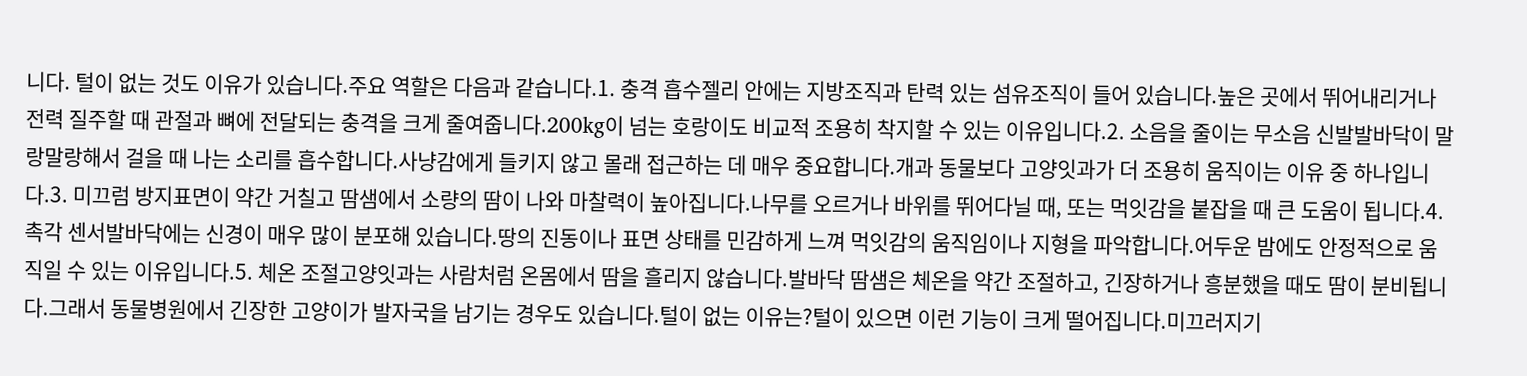니다. 털이 없는 것도 이유가 있습니다.주요 역할은 다음과 같습니다.1. 충격 흡수젤리 안에는 지방조직과 탄력 있는 섬유조직이 들어 있습니다.높은 곳에서 뛰어내리거나 전력 질주할 때 관절과 뼈에 전달되는 충격을 크게 줄여줍니다.200kg이 넘는 호랑이도 비교적 조용히 착지할 수 있는 이유입니다.2. 소음을 줄이는 무소음 신발발바닥이 말랑말랑해서 걸을 때 나는 소리를 흡수합니다.사냥감에게 들키지 않고 몰래 접근하는 데 매우 중요합니다.개과 동물보다 고양잇과가 더 조용히 움직이는 이유 중 하나입니다.3. 미끄럼 방지표면이 약간 거칠고 땀샘에서 소량의 땀이 나와 마찰력이 높아집니다.나무를 오르거나 바위를 뛰어다닐 때, 또는 먹잇감을 붙잡을 때 큰 도움이 됩니다.4. 촉각 센서발바닥에는 신경이 매우 많이 분포해 있습니다.땅의 진동이나 표면 상태를 민감하게 느껴 먹잇감의 움직임이나 지형을 파악합니다.어두운 밤에도 안정적으로 움직일 수 있는 이유입니다.5. 체온 조절고양잇과는 사람처럼 온몸에서 땀을 흘리지 않습니다.발바닥 땀샘은 체온을 약간 조절하고, 긴장하거나 흥분했을 때도 땀이 분비됩니다.그래서 동물병원에서 긴장한 고양이가 발자국을 남기는 경우도 있습니다.털이 없는 이유는?털이 있으면 이런 기능이 크게 떨어집니다.미끄러지기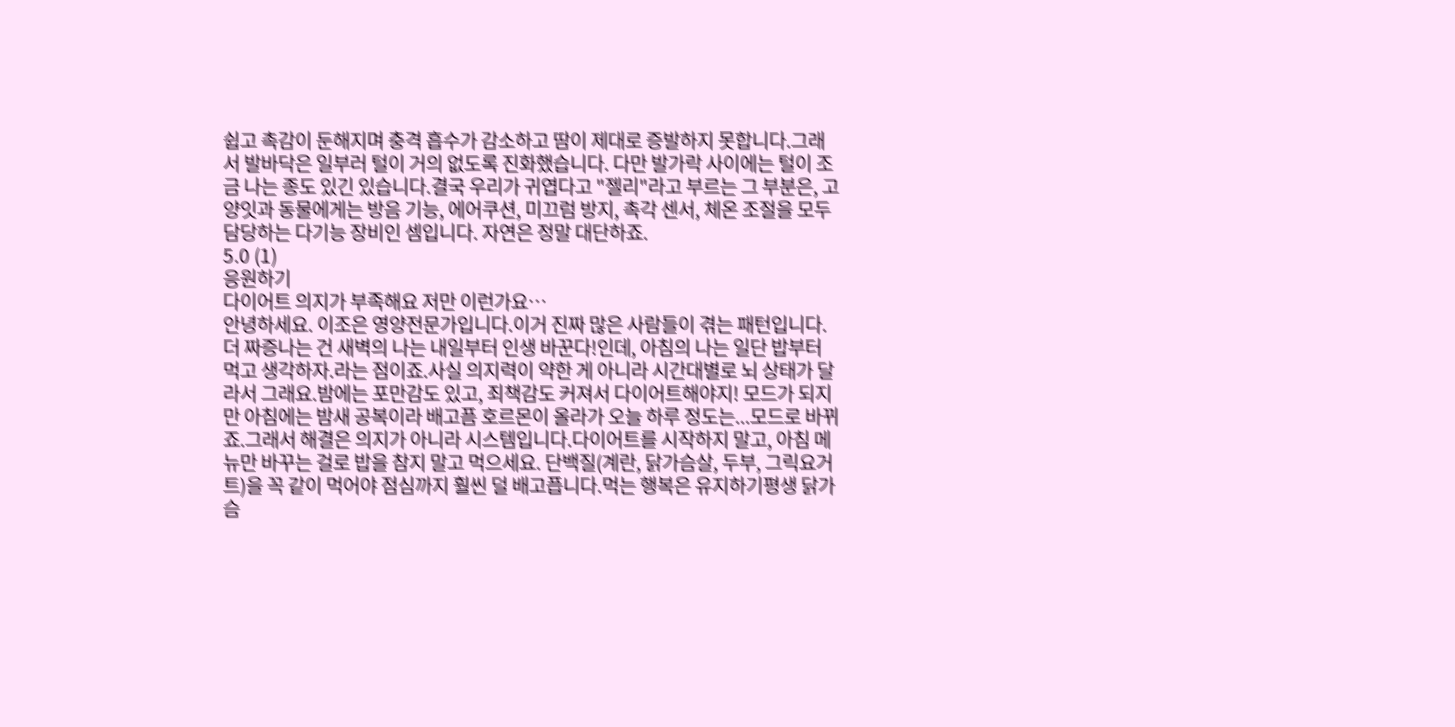쉽고 촉감이 둔해지며 충격 흡수가 감소하고 땀이 제대로 증발하지 못합니다.그래서 발바닥은 일부러 털이 거의 없도록 진화했습니다. 다만 발가락 사이에는 털이 조금 나는 종도 있긴 있습니다.결국 우리가 귀엽다고 "젤리"라고 부르는 그 부분은, 고양잇과 동물에게는 방음 기능, 에어쿠션, 미끄럼 방지, 촉각 센서, 체온 조절을 모두 담당하는 다기능 장비인 셈입니다. 자연은 정말 대단하죠.
5.0 (1)
응원하기
다이어트 의지가 부족해요 저만 이런가요…
안녕하세요. 이조은 영양전문가입니다.이거 진짜 많은 사람들이 겪는 패턴입니다. 더 짜증나는 건 새벽의 나는 내일부터 인생 바꾼다!인데, 아침의 나는 일단 밥부터 먹고 생각하자.라는 점이죠.사실 의지력이 약한 게 아니라 시간대별로 뇌 상태가 달라서 그래요.밤에는 포만감도 있고, 죄책감도 커져서 다이어트해야지! 모드가 되지만 아침에는 밤새 공복이라 배고픔 호르몬이 올라가 오늘 하루 정도는...모드로 바뀌죠.그래서 해결은 의지가 아니라 시스템입니다.다이어트를 시작하지 말고, 아침 메뉴만 바꾸는 걸로 밥을 참지 말고 먹으세요. 단백질(계란, 닭가슴살, 두부, 그릭요거트)을 꼭 같이 먹어야 점심까지 훨씬 덜 배고픕니다.먹는 행복은 유지하기평생 닭가슴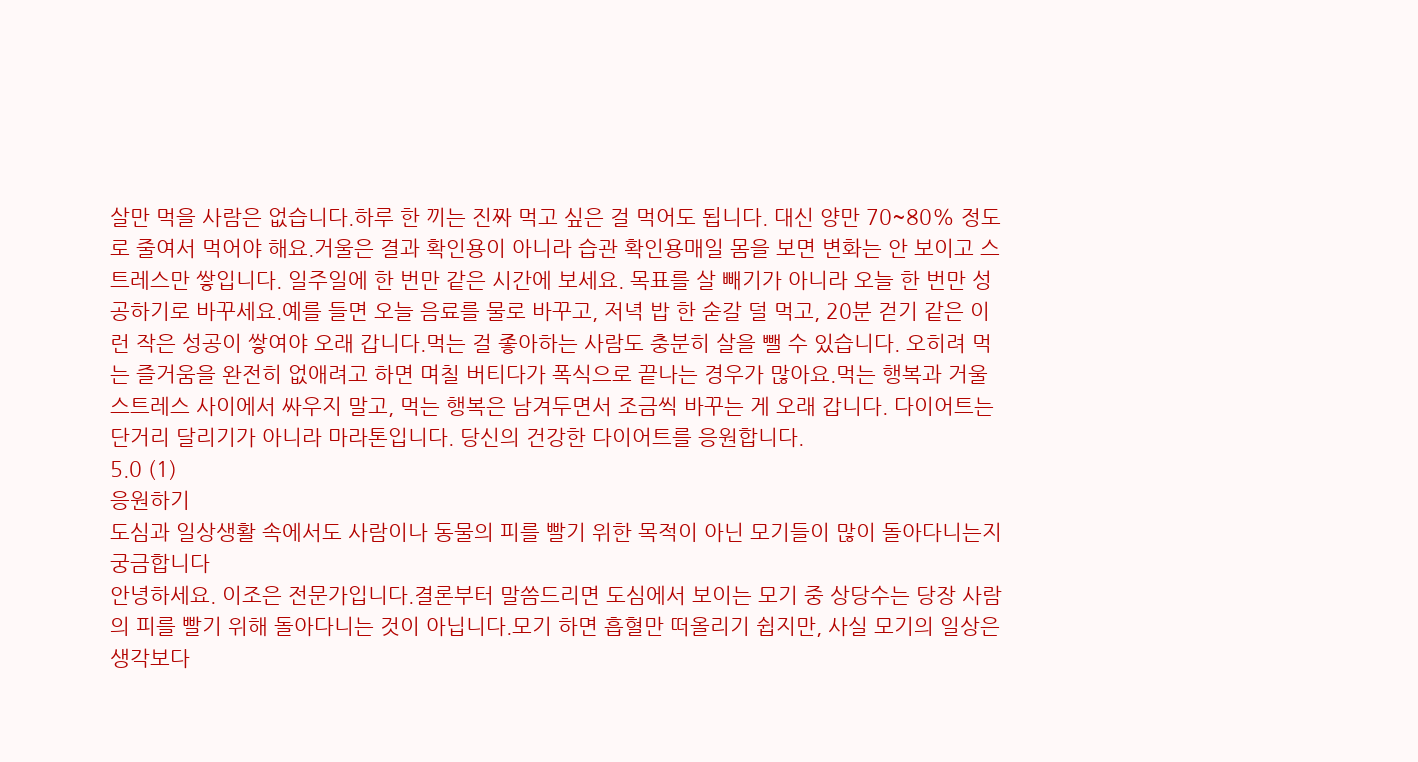살만 먹을 사람은 없습니다.하루 한 끼는 진짜 먹고 싶은 걸 먹어도 됩니다. 대신 양만 70~80% 정도로 줄여서 먹어야 해요.거울은 결과 확인용이 아니라 습관 확인용매일 몸을 보면 변화는 안 보이고 스트레스만 쌓입니다. 일주일에 한 번만 같은 시간에 보세요. 목표를 살 빼기가 아니라 오늘 한 번만 성공하기로 바꾸세요.예를 들면 오늘 음료를 물로 바꾸고, 저녁 밥 한 숟갈 덜 먹고, 20분 걷기 같은 이런 작은 성공이 쌓여야 오래 갑니다.먹는 걸 좋아하는 사람도 충분히 살을 뺄 수 있습니다. 오히려 먹는 즐거움을 완전히 없애려고 하면 며칠 버티다가 폭식으로 끝나는 경우가 많아요.먹는 행복과 거울 스트레스 사이에서 싸우지 말고, 먹는 행복은 남겨두면서 조금씩 바꾸는 게 오래 갑니다. 다이어트는 단거리 달리기가 아니라 마라톤입니다. 당신의 건강한 다이어트를 응원합니다.
5.0 (1)
응원하기
도심과 일상생활 속에서도 사람이나 동물의 피를 빨기 위한 목적이 아닌 모기들이 많이 돌아다니는지 궁금합니다
안녕하세요. 이조은 전문가입니다.결론부터 말씀드리면 도심에서 보이는 모기 중 상당수는 당장 사람의 피를 빨기 위해 돌아다니는 것이 아닙니다.모기 하면 흡혈만 떠올리기 쉽지만, 사실 모기의 일상은 생각보다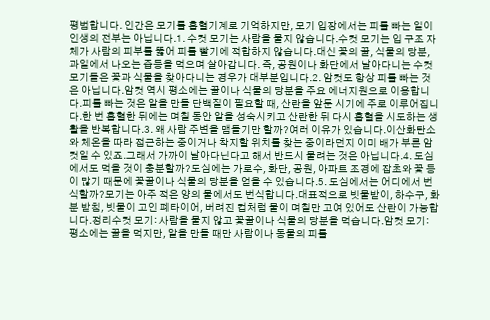평범합니다. 인간은 모기를 흡혈기계로 기억하지만, 모기 입장에서는 피를 빠는 일이 인생의 전부는 아닙니다.1. 수컷 모기는 사람을 물지 않습니다.수컷 모기는 입 구조 자체가 사람의 피부를 뚫어 피를 빨기에 적합하지 않습니다.대신 꽃의 꿀, 식물의 당분, 과일에서 나오는 즙등을 먹으며 살아갑니다. 즉, 공원이나 화단에서 날아다니는 수컷 모기들은 꽃과 식물을 찾아다니는 경우가 대부분입니다.2. 암컷도 항상 피를 빠는 것은 아닙니다.암컷 역시 평소에는 꿀이나 식물의 당분을 주요 에너지원으로 이용합니다.피를 빠는 것은 알을 만들 단백질이 필요할 때, 산란을 앞둔 시기에 주로 이루어집니다.한 번 흡혈한 뒤에는 며칠 동안 알을 성숙시키고 산란한 뒤 다시 흡혈을 시도하는 생활을 반복합니다.3. 왜 사람 주변을 맴돌기만 할까?여러 이유가 있습니다.이산화탄소와 체온을 따라 접근하는 중이거나 착지할 위치를 찾는 중이라던지 이미 배가 부른 암컷일 수 있죠.그래서 가까이 날아다닌다고 해서 반드시 물려는 것은 아닙니다.4. 도심에서도 먹을 것이 충분할까?도심에는 가로수, 화단, 공원, 아파트 조경에 잡초와 꽃 등이 많기 때문에 꽃꿀이나 식물의 당분을 얻을 수 있습니다.5. 도심에서는 어디에서 번식할까?모기는 아주 적은 양의 물에서도 번식합니다.대표적으로 빗물받이, 하수구, 화분 받침, 빗물이 고인 폐타이어, 버려진 컵처럼 물이 며칠만 고여 있어도 산란이 가능합니다.정리수컷 모기: 사람을 물지 않고 꽃꿀이나 식물의 당분을 먹습니다.암컷 모기: 평소에는 꿀을 먹지만, 알을 만들 때만 사람이나 동물의 피를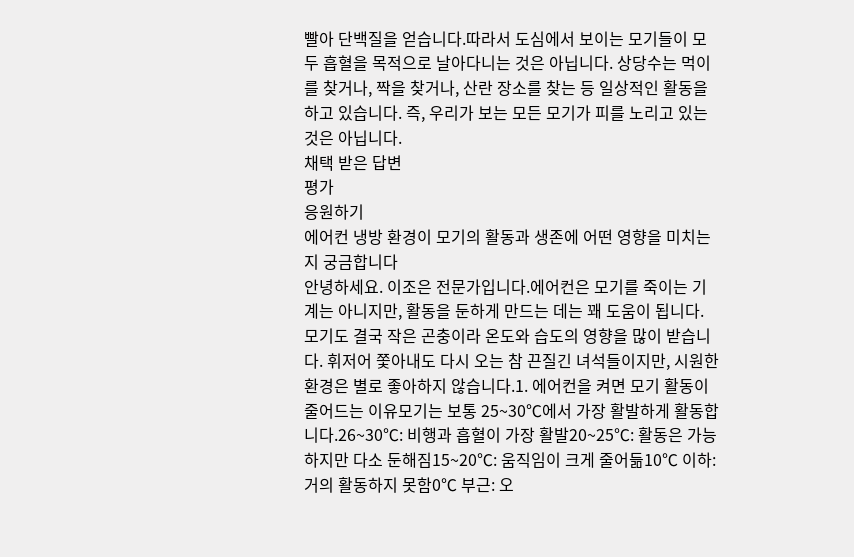빨아 단백질을 얻습니다.따라서 도심에서 보이는 모기들이 모두 흡혈을 목적으로 날아다니는 것은 아닙니다. 상당수는 먹이를 찾거나, 짝을 찾거나, 산란 장소를 찾는 등 일상적인 활동을 하고 있습니다. 즉, 우리가 보는 모든 모기가 피를 노리고 있는 것은 아닙니다.
채택 받은 답변
평가
응원하기
에어컨 냉방 환경이 모기의 활동과 생존에 어떤 영향을 미치는지 궁금합니다
안녕하세요. 이조은 전문가입니다.에어컨은 모기를 죽이는 기계는 아니지만, 활동을 둔하게 만드는 데는 꽤 도움이 됩니다. 모기도 결국 작은 곤충이라 온도와 습도의 영향을 많이 받습니다. 휘저어 쫓아내도 다시 오는 참 끈질긴 녀석들이지만, 시원한 환경은 별로 좋아하지 않습니다.1. 에어컨을 켜면 모기 활동이 줄어드는 이유모기는 보통 25~30℃에서 가장 활발하게 활동합니다.26~30℃: 비행과 흡혈이 가장 활발20~25℃: 활동은 가능하지만 다소 둔해짐15~20℃: 움직임이 크게 줄어듦10℃ 이하: 거의 활동하지 못함0℃ 부근: 오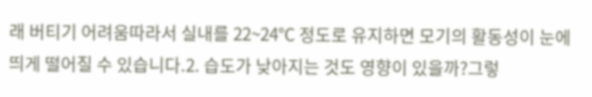래 버티기 어려움따라서 실내를 22~24℃ 정도로 유지하면 모기의 활동성이 눈에 띄게 떨어질 수 있습니다.2. 습도가 낮아지는 것도 영향이 있을까?그렇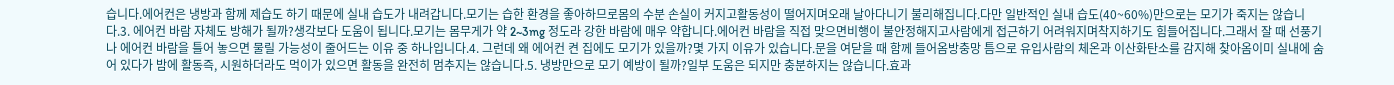습니다.에어컨은 냉방과 함께 제습도 하기 때문에 실내 습도가 내려갑니다.모기는 습한 환경을 좋아하므로몸의 수분 손실이 커지고활동성이 떨어지며오래 날아다니기 불리해집니다.다만 일반적인 실내 습도(40~60%)만으로는 모기가 죽지는 않습니다.3. 에어컨 바람 자체도 방해가 될까?생각보다 도움이 됩니다.모기는 몸무게가 약 2~3mg 정도라 강한 바람에 매우 약합니다.에어컨 바람을 직접 맞으면비행이 불안정해지고사람에게 접근하기 어려워지며착지하기도 힘들어집니다.그래서 잘 때 선풍기나 에어컨 바람을 틀어 놓으면 물릴 가능성이 줄어드는 이유 중 하나입니다.4. 그런데 왜 에어컨 켠 집에도 모기가 있을까?몇 가지 이유가 있습니다.문을 여닫을 때 함께 들어옴방충망 틈으로 유입사람의 체온과 이산화탄소를 감지해 찾아옴이미 실내에 숨어 있다가 밤에 활동즉, 시원하더라도 먹이가 있으면 활동을 완전히 멈추지는 않습니다.5. 냉방만으로 모기 예방이 될까?일부 도움은 되지만 충분하지는 않습니다.효과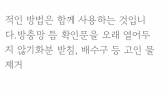적인 방법은 함께 사용하는 것입니다.방충망 틈 확인문을 오래 열어두지 않기화분 받침, 배수구 등 고인 물 제거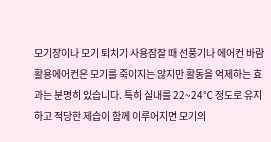모기장이나 모기 퇴치기 사용잠잘 때 선풍기나 에어컨 바람 활용에어컨은 모기를 죽이지는 않지만 활동을 억제하는 효과는 분명히 있습니다. 특히 실내를 22~24℃ 정도로 유지하고 적당한 제습이 함께 이루어지면 모기의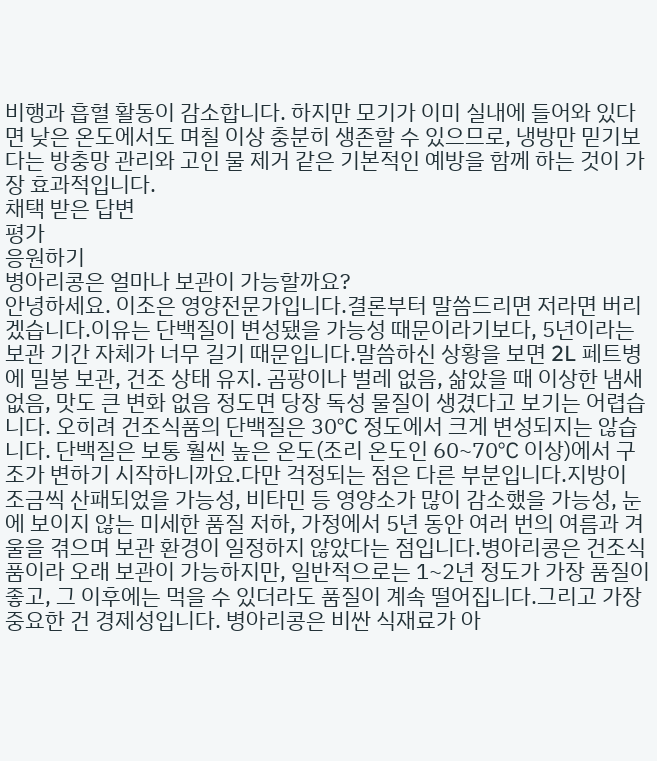비행과 흡혈 활동이 감소합니다. 하지만 모기가 이미 실내에 들어와 있다면 낮은 온도에서도 며칠 이상 충분히 생존할 수 있으므로, 냉방만 믿기보다는 방충망 관리와 고인 물 제거 같은 기본적인 예방을 함께 하는 것이 가장 효과적입니다.
채택 받은 답변
평가
응원하기
병아리콩은 얼마나 보관이 가능할까요?
안녕하세요. 이조은 영양전문가입니다.결론부터 말씀드리면 저라면 버리겠습니다.이유는 단백질이 변성됐을 가능성 때문이라기보다, 5년이라는 보관 기간 자체가 너무 길기 때문입니다.말씀하신 상황을 보면 2L 페트병에 밀봉 보관, 건조 상태 유지. 곰팡이나 벌레 없음, 삶았을 때 이상한 냄새 없음, 맛도 큰 변화 없음 정도면 당장 독성 물질이 생겼다고 보기는 어렵습니다. 오히려 건조식품의 단백질은 30℃ 정도에서 크게 변성되지는 않습니다. 단백질은 보통 훨씬 높은 온도(조리 온도인 60~70℃ 이상)에서 구조가 변하기 시작하니까요.다만 걱정되는 점은 다른 부분입니다.지방이 조금씩 산패되었을 가능성, 비타민 등 영양소가 많이 감소했을 가능성, 눈에 보이지 않는 미세한 품질 저하, 가정에서 5년 동안 여러 번의 여름과 겨울을 겪으며 보관 환경이 일정하지 않았다는 점입니다.병아리콩은 건조식품이라 오래 보관이 가능하지만, 일반적으로는 1~2년 정도가 가장 품질이 좋고, 그 이후에는 먹을 수 있더라도 품질이 계속 떨어집니다.그리고 가장 중요한 건 경제성입니다. 병아리콩은 비싼 식재료가 아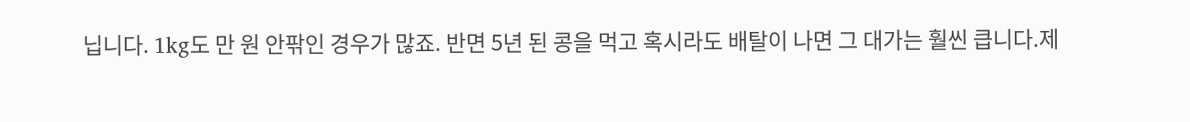닙니다. 1kg도 만 원 안팎인 경우가 많죠. 반면 5년 된 콩을 먹고 혹시라도 배탈이 나면 그 대가는 훨씬 큽니다.제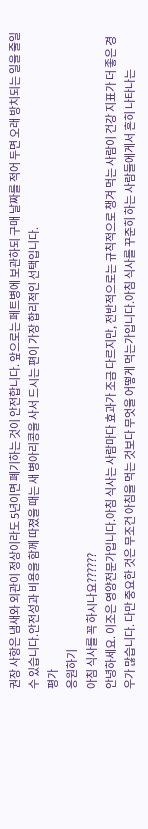권장 사항은 냄새와 외관이 정상이라도 5년이면 폐기하는 것이 안전합니다. 앞으로는 페트병에 보관하되 구매 날짜를 적어 두면 오래 방치되는 일을 줄일 수 있습니다.안전성과 비용을 함께 따졌을 때는 새 병아리콩을 사서 드시는 편이 가장 합리적인 선택입니다.
평가
응원하기
아침 식사를 꼭 하시나요??????
안녕하세요. 이조은 영양전문가입니다.아침 식사는 사람마다 효과가 조금 다르지만, 전반적으로는 규칙적으로 챙겨 먹는 사람이 건강 지표가 더 좋은 경우가 많습니다. 다만 중요한 것은 무조건 아침을 먹는 것보다 무엇을 어떻게 먹는가입니다.아침 식사를 꾸준히 하는 사람들에게서 흔히 나타나는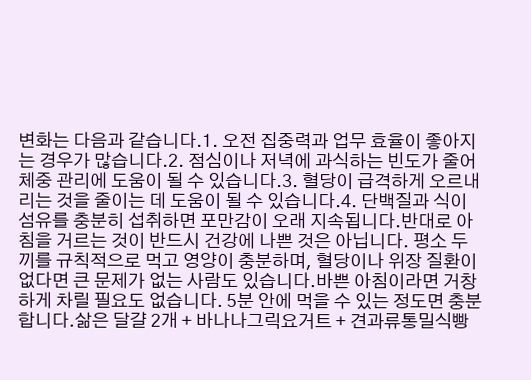변화는 다음과 같습니다.1. 오전 집중력과 업무 효율이 좋아지는 경우가 많습니다.2. 점심이나 저녁에 과식하는 빈도가 줄어 체중 관리에 도움이 될 수 있습니다.3. 혈당이 급격하게 오르내리는 것을 줄이는 데 도움이 될 수 있습니다.4. 단백질과 식이섬유를 충분히 섭취하면 포만감이 오래 지속됩니다.반대로 아침을 거르는 것이 반드시 건강에 나쁜 것은 아닙니다. 평소 두 끼를 규칙적으로 먹고 영양이 충분하며, 혈당이나 위장 질환이 없다면 큰 문제가 없는 사람도 있습니다.바쁜 아침이라면 거창하게 차릴 필요도 없습니다. 5분 안에 먹을 수 있는 정도면 충분합니다.삶은 달걀 2개 + 바나나그릭요거트 + 견과류통밀식빵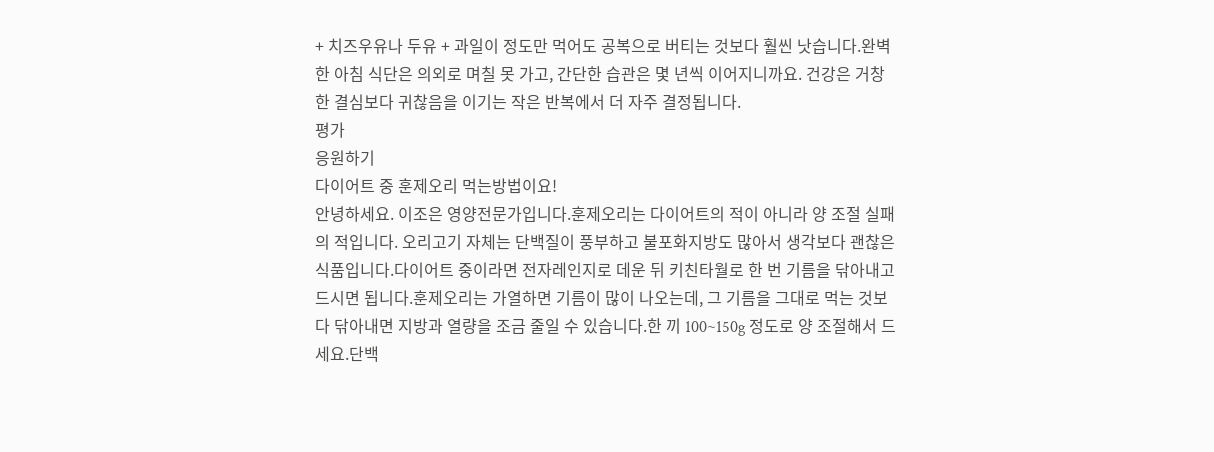+ 치즈우유나 두유 + 과일이 정도만 먹어도 공복으로 버티는 것보다 훨씬 낫습니다.완벽한 아침 식단은 의외로 며칠 못 가고, 간단한 습관은 몇 년씩 이어지니까요. 건강은 거창한 결심보다 귀찮음을 이기는 작은 반복에서 더 자주 결정됩니다.
평가
응원하기
다이어트 중 훈제오리 먹는방법이요!
안녕하세요. 이조은 영양전문가입니다.훈제오리는 다이어트의 적이 아니라 양 조절 실패의 적입니다. 오리고기 자체는 단백질이 풍부하고 불포화지방도 많아서 생각보다 괜찮은 식품입니다.다이어트 중이라면 전자레인지로 데운 뒤 키친타월로 한 번 기름을 닦아내고 드시면 됩니다.훈제오리는 가열하면 기름이 많이 나오는데, 그 기름을 그대로 먹는 것보다 닦아내면 지방과 열량을 조금 줄일 수 있습니다.한 끼 100~150g 정도로 양 조절해서 드세요.단백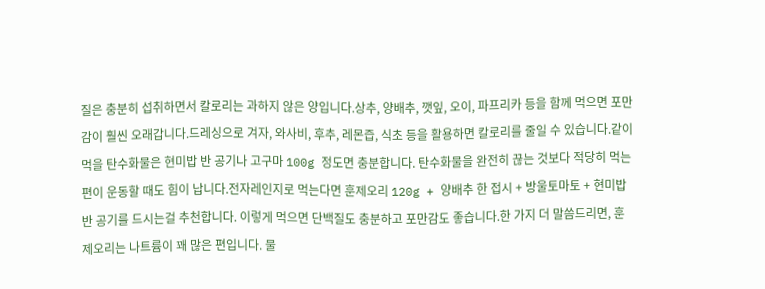질은 충분히 섭취하면서 칼로리는 과하지 않은 양입니다.상추, 양배추, 깻잎, 오이, 파프리카 등을 함께 먹으면 포만감이 훨씬 오래갑니다.드레싱으로 겨자, 와사비, 후추, 레몬즙, 식초 등을 활용하면 칼로리를 줄일 수 있습니다.같이 먹을 탄수화물은 현미밥 반 공기나 고구마 100g 정도면 충분합니다. 탄수화물을 완전히 끊는 것보다 적당히 먹는 편이 운동할 때도 힘이 납니다.전자레인지로 먹는다면 훈제오리 120g + 양배추 한 접시 + 방울토마토 + 현미밥 반 공기를 드시는걸 추천합니다. 이렇게 먹으면 단백질도 충분하고 포만감도 좋습니다.한 가지 더 말씀드리면, 훈제오리는 나트륨이 꽤 많은 편입니다. 물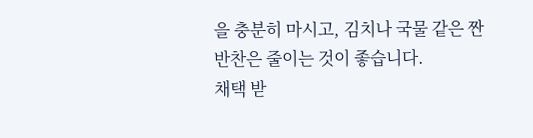을 충분히 마시고, 김치나 국물 같은 짠 반찬은 줄이는 것이 좋습니다.
채택 받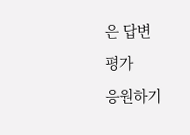은 답변
평가
응원하기